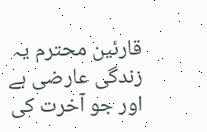قارئین محترم یہ زندگی عارضی ہے اور جو آخرت کی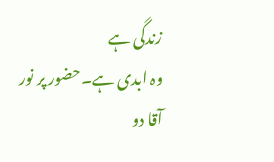زندگی ہے
وہ ابدی ہے۔حضور پر نور آقا دو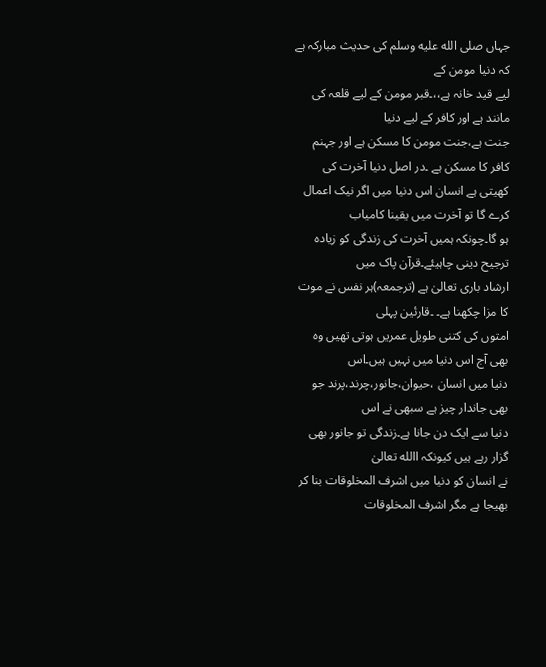جہاں صلى الله عليه وسلم کی حدیث مبارکہ ہے کہ دنیا مومن کے
لیے قید خانہ ہے،،۔قبر مومن کے لیے قلعہ کی مانند ہے اور کافر کے لیے دنیا
جنت ہے،جنت مومن کا مسکن ہے اور جہنم کافر کا مسکن ہے ۔در اصل دنیا آخرت کی
کھیتی ہے انسان اس دنیا میں اگر نیک اعمال کرے گا تو آخرت میں یقینا کامیاب
ہو گا۔چونکہ ہمیں آخرت کی زندگی کو زیادہ ترجیح دینی چاہیئے۔قرآن پاک میں
ارشاد باری تعالیٰ ہے (ترجمعہ)ہر نفس نے موت کا مزا چکھنا ہے۔ ۔قارئین پہلی
امتوں کی کتنی طویل عمریں ہوتی تھیں وہ بھی آج اس دنیا میں نہیں ہیں۔اس
دنیا میں انسان ،حیوان،جانور،چرند،پرند جو بھی جاندار چیز ہے سبھی نے اس
دنیا سے ایک دن جانا ہے۔زندگی تو جانور بھی گزار رہے ہیں کیونکہ االله تعالیٰ
نے انسان کو دنیا میں اشرف المخلوقات بنا کر بھیجا ہے مگر اشرف المخلوقات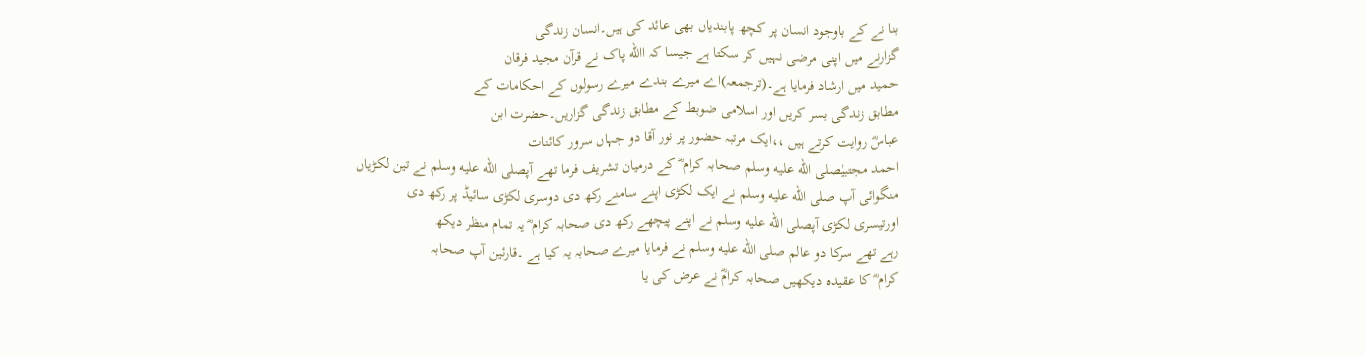بنا نے کے باوجود انسان پر کچھ پابندیاں بھی عائد کی ہیں۔انسان زندگی
گزارنے میں اپنی مرضی نہیں کر سکتا ہے جیسا کہ االله پاک نے قرآن مجید فرقان
حمید میں ارشاد فرمایا ہے۔(ترجمعہ)اے میرے بندے میرے رسولوں کے احکامات کے
مطابق زندگی بسر کریں اور اسلامی ضوبط کے مطابق زندگی گزاریں۔حضرت ابن
عباسؓ روایت کرتے ہیں ،،ایک مرتبہ حضور پر نور آقا دو جہاں سرور کائنات
احمد مجتبیٰصلى الله عليه وسلم صحابہ کرام ؓ کے درمیان تشریف فرما تھے آپصلى الله عليه وسلم نے تین لکڑیاں
منگوائی آپ صلى الله عليه وسلم نے ایک لکڑی اپنے سامنے رکھ دی دوسری لکڑی سائیڈ پر رکھ دی
اورتیسری لکڑی آپصلى الله عليه وسلم نے اپنے پیچھے رکھ دی صحابہ کرام ؓ یہ تمام منظر دیکھ
رہے تھے سرکا دو عالم صلى الله عليه وسلم نے فرمایا میرے صحابہ یہ کیا ہے ۔قارئین آپ صحابہ
کرام ؓ کا عقیدہ دیکھیں صحابہ کرامؓ نے عرض کی یا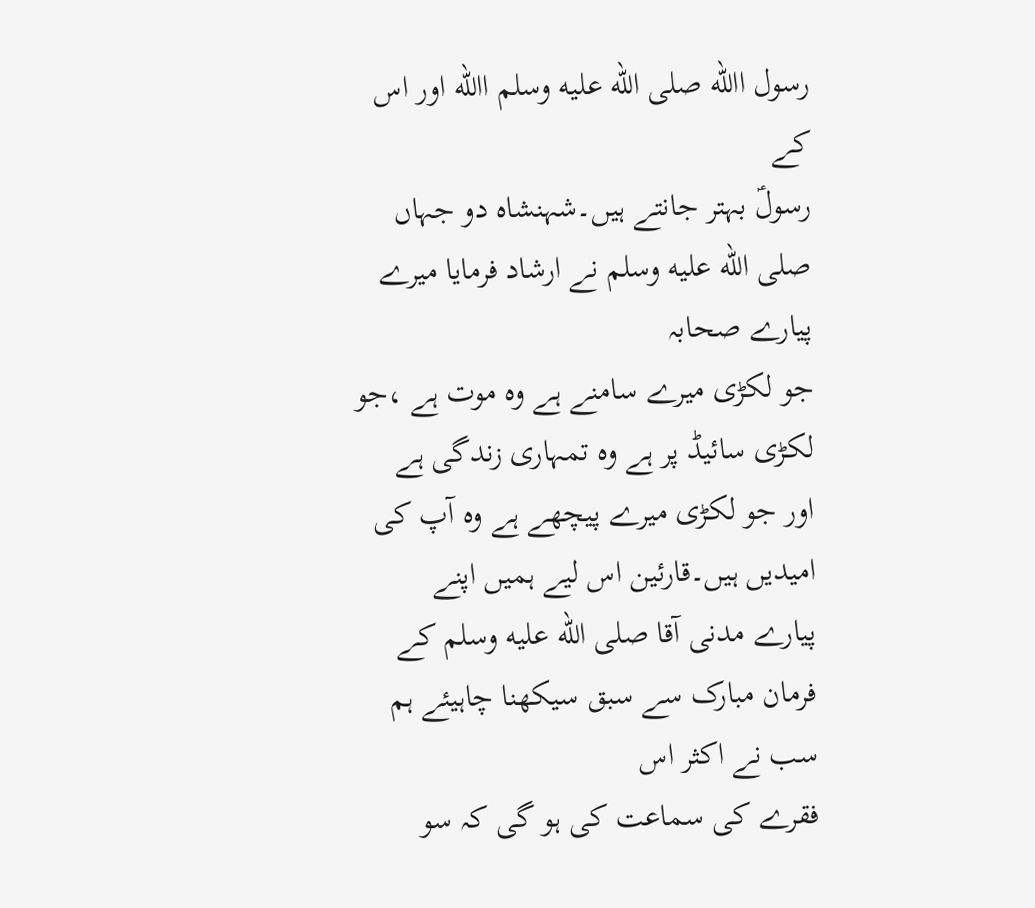رسول االله صلى الله عليه وسلم االله اور اس کے
رسولؑ بہتر جانتے ہیں۔شہنشاہ دو جہاں صلى الله عليه وسلم نے ارشاد فرمایا میرے پیارے صحابہ
جو لکڑی میرے سامنے ہے وہ موت ہے ،جو لکڑی سائیڈ پر ہے وہ تمہاری زندگی ہے
اور جو لکڑی میرے پیچھے ہے وہ آپ کی امیدیں ہیں۔قارئین اس لیے ہمیں اپنے
پیارے مدنی آقا صلى الله عليه وسلم کے فرمان مبارک سے سبق سیکھنا چاہیئے ہم سب نے اکثر اس
فقرے کی سماعت کی ہو گی کہ سو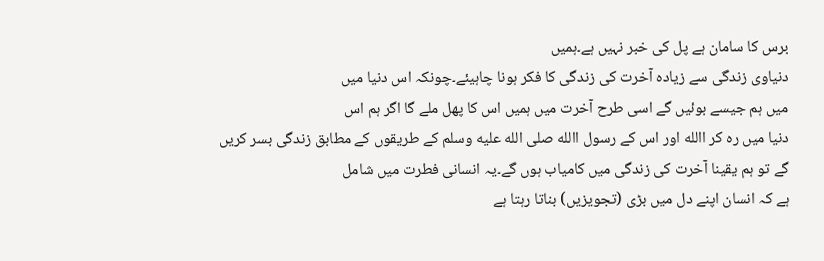برس کا سامان ہے پل کی خبر نہیں ہے۔ہمیں
دنیاوی زندگی سے زیادہ آخرت کی زندگی کا فکر ہونا چاہیئے۔چونکہ اس دنیا میں
میں ہم جیسے بوئیں گے اسی طرح آخرت میں ہمیں اس کا پھل ملے گا اگر ہم اس
دنیا میں رہ کر االله اور اس کے رسول االله صلى الله عليه وسلم کے طریقوں کے مطابق زندگی بسر کریں
گے تو ہم یقینا آخرت کی زندگی میں کامیاب ہوں گے۔یہ انسانی فطرت میں شامل
ہے کہ انسان اپنے دل میں بڑی (تجویزیں) بناتا رہتا ہے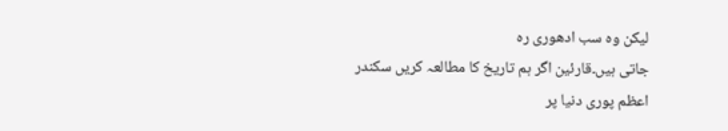لیکن وہ سب ادھوری رہ
جاتی ہیں۔قارئین اگر ہم تاریخ کا مطالعہ کریں سکندر اعظم پوری دنیا پر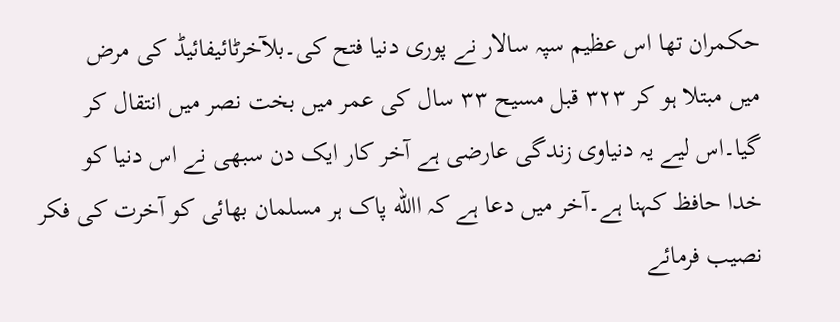حکمران تھا اس عظیم سپہ سالار نے پوری دنیا فتح کی۔بلآخرٹائیفائیڈ کی مرض
میں مبتلا ہو کر ۳۲۳ قبل مسیح ۳۳ سال کی عمر میں بخت نصر میں انتقال کر
گیا۔اس لیے یہ دنیاوی زندگی عارضی ہے آخر کار ایک دن سبھی نے اس دنیا کو
خدا حافظ کہنا ہے۔آخر میں دعا ہے کہ االله پاک ہر مسلمان بھائی کو آخرت کی فکر
نصیب فرمائے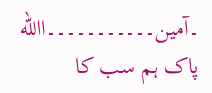۔آمین۔۔۔۔۔۔۔۔۔۔۔االله پاک ہم سب کا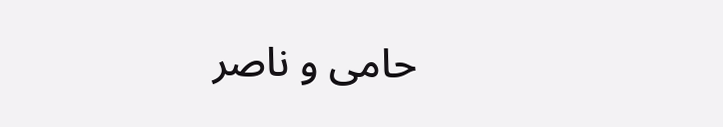حامی و ناصر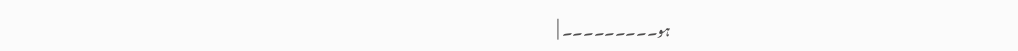ہو۔۔۔۔۔۔۔۔۔ |